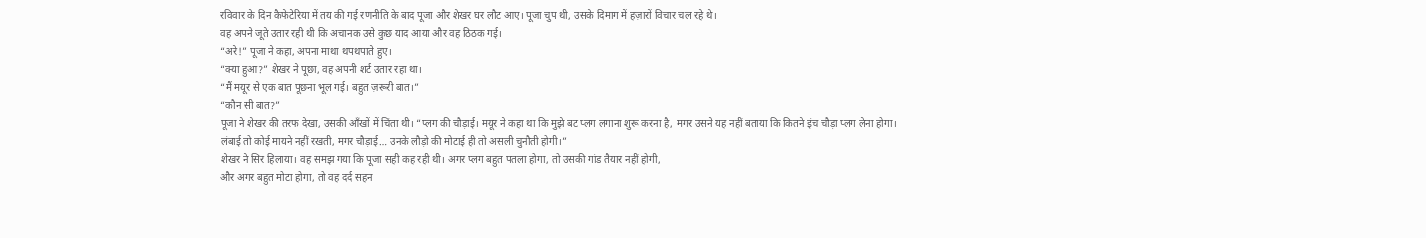रविवार के दिन कैफेटेरिया में तय की गई रणनीति के बाद पूजा और शेखर घर लौट आए। पूजा चुप थी, उसके दिमाग में हज़ारों विचार चल रहे थे।
वह अपने जूते उतार रही थी कि अचानक उसे कुछ याद आया और वह ठिठक गई।
“अरे!” पूजा ने कहा, अपना माथा थपथपाते हुए।
“क्या हुआ?” शेखर ने पूछा, वह अपनी शर्ट उतार रहा था।
“मैं मयूर से एक बात पूछना भूल गई। बहुत ज़रूरी बात।”
“कौन सी बात?”
पूजा ने शेखर की तरफ देखा, उसकी आँखों में चिंता थी। “प्लग की चौड़ाई। मयूर ने कहा था कि मुझे बट प्लग लगाना शुरू करना है, मगर उसने यह नहीं बताया कि कितने इंच चौड़ा प्लग लेना होगा।
लंबाई तो कोई मायने नहीं रखती, मगर चौड़ाई… उनके लौड़ो की मोटाई ही तो असली चुनौती होगी।”
शेखर ने सिर हिलाया। वह समझ गया कि पूजा सही कह रही थी। अगर प्लग बहुत पतला होगा, तो उसकी गांड तैयार नहीं होगी,
और अगर बहुत मोटा होगा, तो वह दर्द सहन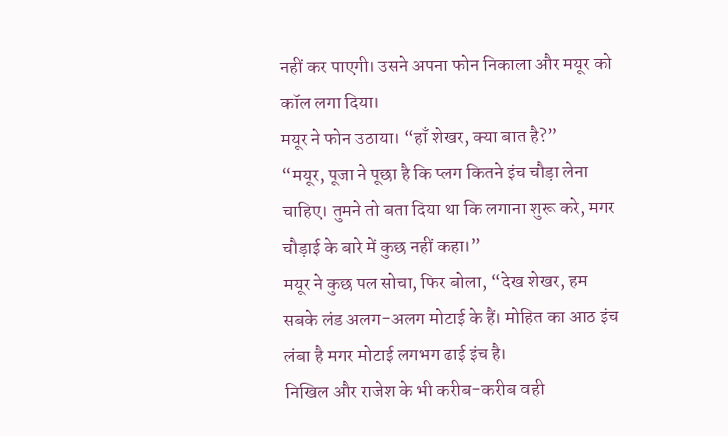नहीं कर पाएगी। उसने अपना फोन निकाला और मयूर को कॉल लगा दिया।
मयूर ने फोन उठाया। “हाँ शेखर, क्या बात है?”
“मयूर, पूजा ने पूछा है कि प्लग कितने इंच चौड़ा लेना चाहिए। तुमने तो बता दिया था कि लगाना शुरू करे, मगर चौड़ाई के बारे में कुछ नहीं कहा।”
मयूर ने कुछ पल सोचा, फिर बोला, “देख शेखर, हम सबके लंड अलग-अलग मोटाई के हैं। मोहित का आठ इंच लंबा है मगर मोटाई लगभग ढाई इंच है।
निखिल और राजेश के भी करीब-करीब वही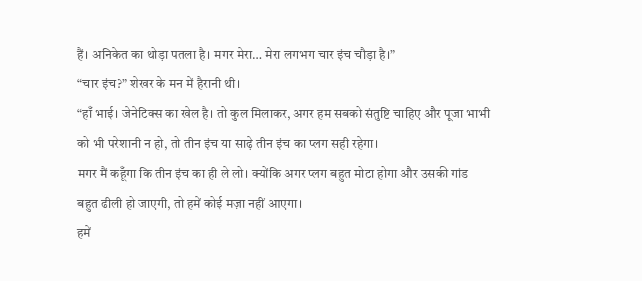हैं। अनिकेत का थोड़ा पतला है। मगर मेरा… मेरा लगभग चार इंच चौड़ा है।”
“चार इंच?” शेखर के मन में हैरानी थी।
“हाँ भाई। जेनेटिक्स का खेल है। तो कुल मिलाकर, अगर हम सबको संतुष्टि चाहिए और पूजा भाभी को भी परेशानी न हो, तो तीन इंच या साढ़े तीन इंच का प्लग सही रहेगा।
मगर मैं कहूँगा कि तीन इंच का ही ले लो। क्योंकि अगर प्लग बहुत मोटा होगा और उसकी गांड बहुत ढीली हो जाएगी, तो हमें कोई मज़ा नहीं आएगा।
हमें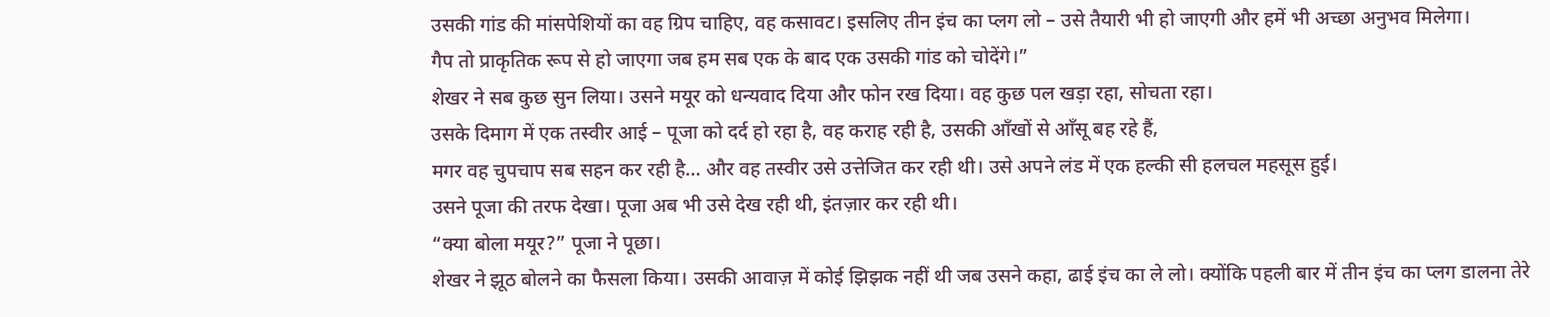उसकी गांड की मांसपेशियों का वह ग्रिप चाहिए, वह कसावट। इसलिए तीन इंच का प्लग लो – उसे तैयारी भी हो जाएगी और हमें भी अच्छा अनुभव मिलेगा।
गैप तो प्राकृतिक रूप से हो जाएगा जब हम सब एक के बाद एक उसकी गांड को चोदेंगे।”
शेखर ने सब कुछ सुन लिया। उसने मयूर को धन्यवाद दिया और फोन रख दिया। वह कुछ पल खड़ा रहा, सोचता रहा।
उसके दिमाग में एक तस्वीर आई – पूजा को दर्द हो रहा है, वह कराह रही है, उसकी आँखों से आँसू बह रहे हैं,
मगर वह चुपचाप सब सहन कर रही है… और वह तस्वीर उसे उत्तेजित कर रही थी। उसे अपने लंड में एक हल्की सी हलचल महसूस हुई।
उसने पूजा की तरफ देखा। पूजा अब भी उसे देख रही थी, इंतज़ार कर रही थी।
“क्या बोला मयूर?” पूजा ने पूछा।
शेखर ने झूठ बोलने का फैसला किया। उसकी आवाज़ में कोई झिझक नहीं थी जब उसने कहा, ढाई इंच का ले लो। क्योंकि पहली बार में तीन इंच का प्लग डालना तेरे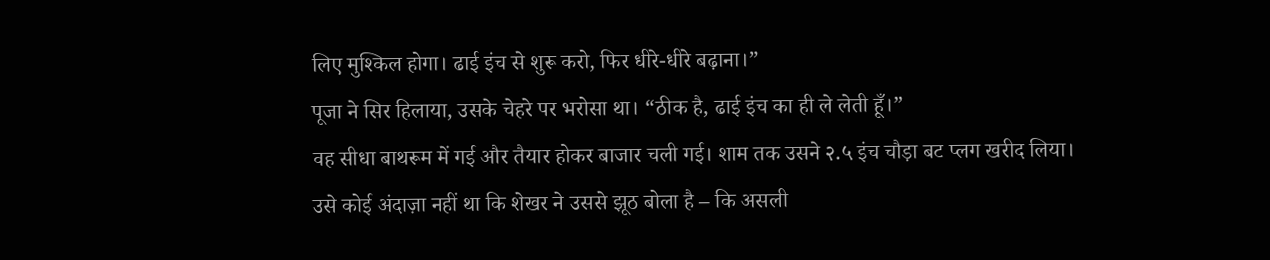लिए मुश्किल होगा। ढाई इंच से शुरू करो, फिर धीरे-धीरे बढ़ाना।”
पूजा ने सिर हिलाया, उसके चेहरे पर भरोसा था। “ठीक है, ढाई इंच का ही ले लेती हूँ।”
वह सीधा बाथरूम में गई और तैयार होकर बाजार चली गई। शाम तक उसने २.५ इंच चौड़ा बट प्लग खरीद लिया।
उसे कोई अंदाज़ा नहीं था कि शेखर ने उससे झूठ बोला है – कि असली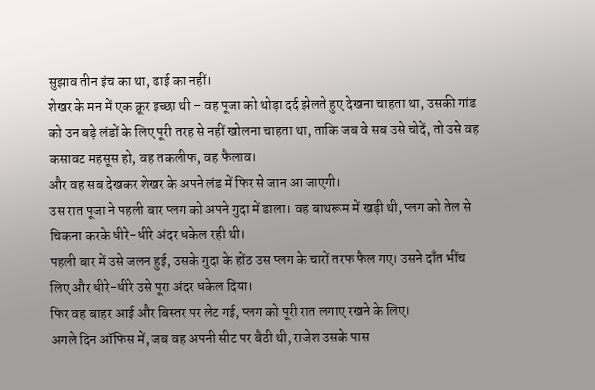सुझाव तीन इंच का था, ढाई का नहीं।
शेखर के मन में एक क्रूर इच्छा थी – वह पूजा को थोड़ा दर्द झेलते हुए देखना चाहता था, उसकी गांड को उन बड़े लंडों के लिए पूरी तरह से नहीं खोलना चाहता था, ताकि जब वे सब उसे चोदें, तो उसे वह कसावट महसूस हो, वह तकलीफ, वह फैलाव।
और वह सब देखकर शेखर के अपने लंड में फिर से जान आ जाएगी।
उस रात पूजा ने पहली बार प्लग को अपने गुदा में डाला। वह बाथरूम में खड़ी थी, प्लग को तेल से चिकना करके धीरे-धीरे अंदर धकेल रही थी।
पहली बार में उसे जलन हुई, उसके गुदा के होंठ उस प्लग के चारों तरफ फैल गए। उसने दाँत भींच लिए और धीरे-धीरे उसे पूरा अंदर धकेल दिया।
फिर वह बाहर आई और बिस्तर पर लेट गई, प्लग को पूरी रात लगाए रखने के लिए।
अगले दिन ऑफिस में, जब वह अपनी सीट पर बैठी थी, राजेश उसके पास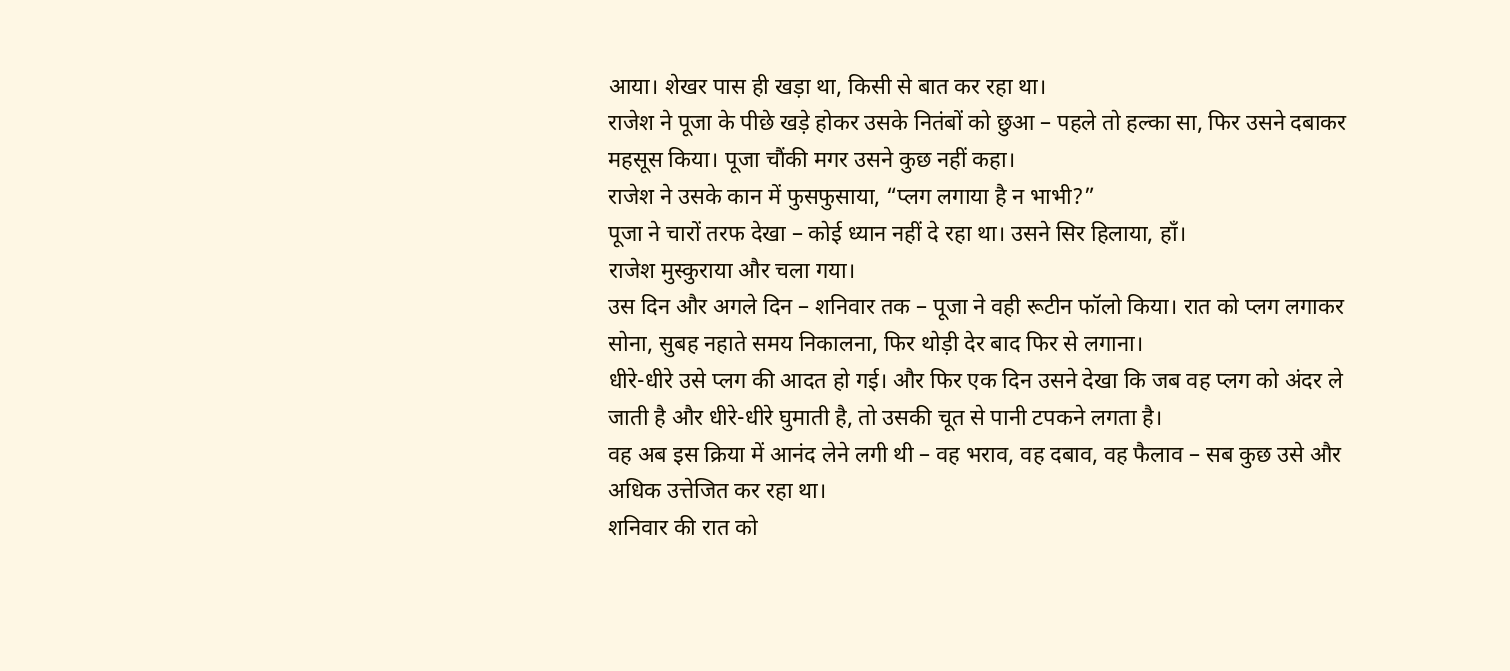आया। शेखर पास ही खड़ा था, किसी से बात कर रहा था।
राजेश ने पूजा के पीछे खड़े होकर उसके नितंबों को छुआ – पहले तो हल्का सा, फिर उसने दबाकर महसूस किया। पूजा चौंकी मगर उसने कुछ नहीं कहा।
राजेश ने उसके कान में फुसफुसाया, “प्लग लगाया है न भाभी?”
पूजा ने चारों तरफ देखा – कोई ध्यान नहीं दे रहा था। उसने सिर हिलाया, हाँ।
राजेश मुस्कुराया और चला गया।
उस दिन और अगले दिन – शनिवार तक – पूजा ने वही रूटीन फॉलो किया। रात को प्लग लगाकर सोना, सुबह नहाते समय निकालना, फिर थोड़ी देर बाद फिर से लगाना।
धीरे-धीरे उसे प्लग की आदत हो गई। और फिर एक दिन उसने देखा कि जब वह प्लग को अंदर ले जाती है और धीरे-धीरे घुमाती है, तो उसकी चूत से पानी टपकने लगता है।
वह अब इस क्रिया में आनंद लेने लगी थी – वह भराव, वह दबाव, वह फैलाव – सब कुछ उसे और अधिक उत्तेजित कर रहा था।
शनिवार की रात को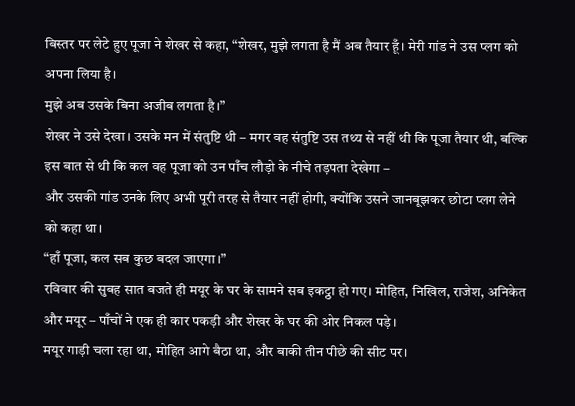बिस्तर पर लेटे हुए पूजा ने शेखर से कहा, “शेखर, मुझे लगता है मैं अब तैयार हूँ। मेरी गांड ने उस प्लग को अपना लिया है।
मुझे अब उसके बिना अजीब लगता है।”
शेखर ने उसे देखा। उसके मन में संतुष्टि थी – मगर वह संतुष्टि उस तथ्य से नहीं थी कि पूजा तैयार थी, बल्कि इस बात से थी कि कल वह पूजा को उन पाँच लौड़ो के नीचे तड़पता देखेगा –
और उसकी गांड उनके लिए अभी पूरी तरह से तैयार नहीं होगी, क्योंकि उसने जानबूझकर छोटा प्लग लेने को कहा था।
“हाँ पूजा, कल सब कुछ बदल जाएगा।”
रविवार की सुबह सात बजते ही मयूर के घर के सामने सब इकट्ठा हो गए। मोहित, निखिल, राजेश, अनिकेत और मयूर – पाँचों ने एक ही कार पकड़ी और शेखर के घर की ओर निकल पड़े।
मयूर गाड़ी चला रहा था, मोहित आगे बैठा था, और बाकी तीन पीछे की सीट पर।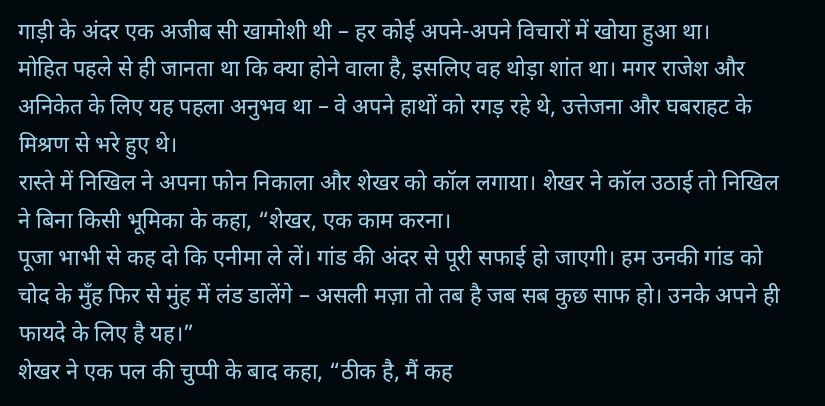गाड़ी के अंदर एक अजीब सी खामोशी थी – हर कोई अपने-अपने विचारों में खोया हुआ था।
मोहित पहले से ही जानता था कि क्या होने वाला है, इसलिए वह थोड़ा शांत था। मगर राजेश और अनिकेत के लिए यह पहला अनुभव था – वे अपने हाथों को रगड़ रहे थे, उत्तेजना और घबराहट के मिश्रण से भरे हुए थे।
रास्ते में निखिल ने अपना फोन निकाला और शेखर को कॉल लगाया। शेखर ने कॉल उठाई तो निखिल ने बिना किसी भूमिका के कहा, “शेखर, एक काम करना।
पूजा भाभी से कह दो कि एनीमा ले लें। गांड की अंदर से पूरी सफाई हो जाएगी। हम उनकी गांड को चोद के मुँह फिर से मुंह में लंड डालेंगे – असली मज़ा तो तब है जब सब कुछ साफ हो। उनके अपने ही फायदे के लिए है यह।”
शेखर ने एक पल की चुप्पी के बाद कहा, “ठीक है, मैं कह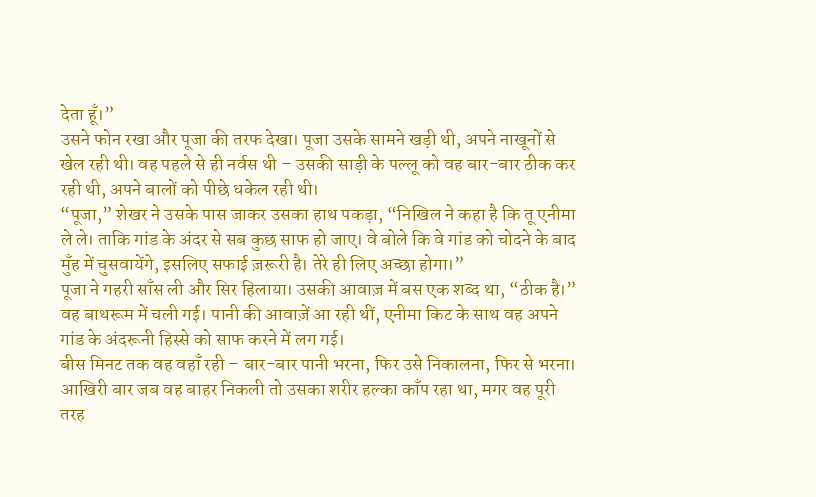देता हूँ।”
उसने फोन रखा और पूजा की तरफ देखा। पूजा उसके सामने खड़ी थी, अपने नाखूनों से खेल रही थी। वह पहले से ही नर्वस थी – उसकी साड़ी के पल्लू को वह बार-बार ठीक कर रही थी, अपने बालों को पीछे धकेल रही थी।
“पूजा,” शेखर ने उसके पास जाकर उसका हाथ पकड़ा, “निखिल ने कहा है कि तू एनीमा ले ले। ताकि गांड के अंदर से सब कुछ साफ हो जाए। वे बोले कि वे गांड को चोदने के बाद मुँह में चुसवायेंगे, इसलिए सफाई ज़रूरी है। तेरे ही लिए अच्छा होगा।”
पूजा ने गहरी साँस ली और सिर हिलाया। उसकी आवाज़ में बस एक शब्द था, “ठीक है।”
वह बाथरूम में चली गई। पानी की आवाज़ें आ रही थीं, एनीमा किट के साथ वह अपने गांड के अंदरूनी हिस्से को साफ करने में लग गई।
बीस मिनट तक वह वहाँ रही – बार-बार पानी भरना, फिर उसे निकालना, फिर से भरना। आखिरी बार जब वह बाहर निकली तो उसका शरीर हल्का काँप रहा था, मगर वह पूरी तरह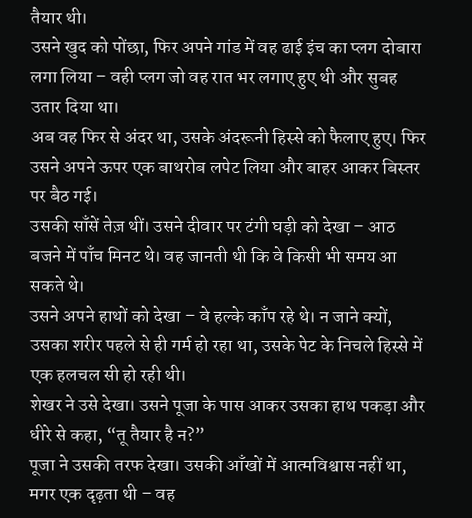तैयार थी।
उसने खुद को पोंछा, फिर अपने गांड में वह ढाई इंच का प्लग दोबारा लगा लिया – वही प्लग जो वह रात भर लगाए हुए थी और सुबह उतार दिया था।
अब वह फिर से अंदर था, उसके अंदरूनी हिस्से को फैलाए हुए। फिर उसने अपने ऊपर एक बाथरोब लपेट लिया और बाहर आकर बिस्तर पर बैठ गई।
उसकी साँसें तेज़ थीं। उसने दीवार पर टंगी घड़ी को देखा – आठ बजने में पाँच मिनट थे। वह जानती थी कि वे किसी भी समय आ सकते थे।
उसने अपने हाथों को देखा – वे हल्के काँप रहे थे। न जाने क्यों, उसका शरीर पहले से ही गर्म हो रहा था, उसके पेट के निचले हिस्से में एक हलचल सी हो रही थी।
शेखर ने उसे देखा। उसने पूजा के पास आकर उसका हाथ पकड़ा और धीरे से कहा, “तू तैयार है न?”
पूजा ने उसकी तरफ देखा। उसकी आँखों में आत्मविश्वास नहीं था, मगर एक दृढ़ता थी – वह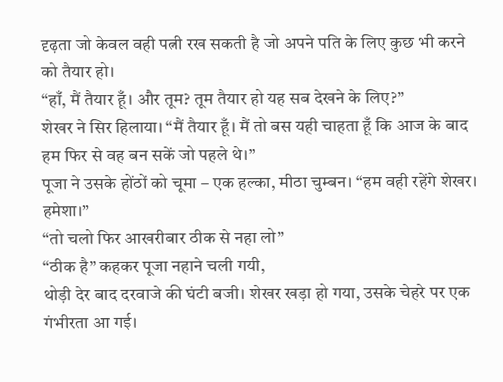दृढ़ता जो केवल वही पत्नी रख सकती है जो अपने पति के लिए कुछ भी करने को तैयार हो।
“हाँ, मैं तैयार हूँ। और तूम? तूम तैयार हो यह सब देखने के लिए?”
शेखर ने सिर हिलाया। “मैं तैयार हूँ। मैं तो बस यही चाहता हूँ कि आज के बाद हम फिर से वह बन सकें जो पहले थे।”
पूजा ने उसके होंठों को चूमा – एक हल्का, मीठा चुम्बन। “हम वही रहेंगे शेखर। हमेशा।”
“तो चलो फिर आखरीबार ठीक से नहा लो”
“ठीक है” कहकर पूजा नहाने चली गयी,
थोड़ी देर बाद दरवाजे की घंटी बजी। शेखर खड़ा हो गया, उसके चेहरे पर एक गंभीरता आ गई।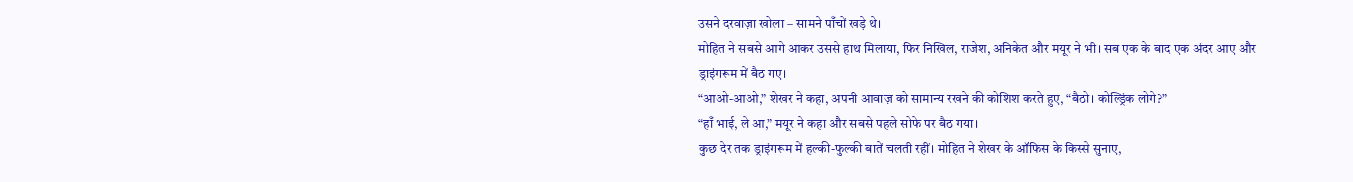उसने दरवाज़ा खोला – सामने पाँचों खड़े थे।
मोहित ने सबसे आगे आकर उससे हाथ मिलाया, फिर निखिल, राजेश, अनिकेत और मयूर ने भी। सब एक के बाद एक अंदर आए और ड्राइंगरूम में बैठ गए।
“आओ-आओ,” शेखर ने कहा, अपनी आवाज़ को सामान्य रखने की कोशिश करते हुए, “बैठो। कोल्ड्रिंक लोगे?”
“हाँ भाई, ले आ,” मयूर ने कहा और सबसे पहले सोफे पर बैठ गया।
कुछ देर तक ड्राइंगरूम में हल्की-फुल्की बातें चलती रहीं। मोहित ने शेखर के ऑफिस के किस्से सुनाए,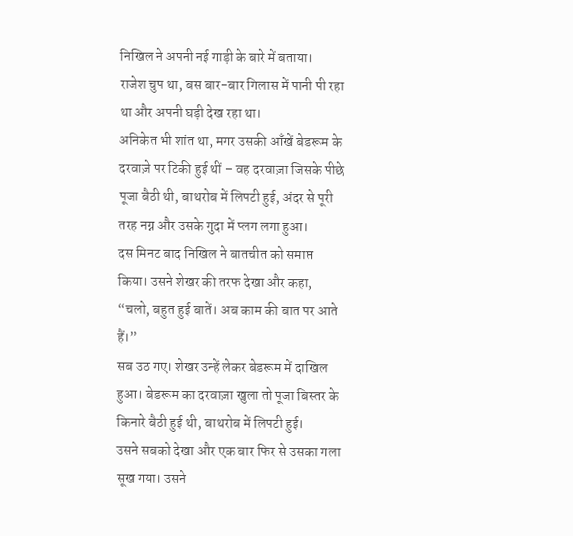निखिल ने अपनी नई गाड़ी के बारे में बताया।
राजेश चुप था, बस बार-बार गिलास में पानी पी रहा था और अपनी घड़ी देख रहा था।
अनिकेत भी शांत था, मगर उसकी आँखें बेडरूम के दरवाज़े पर टिकी हुई थीं – वह दरवाज़ा जिसके पीछे पूजा बैठी थी, बाथरोब में लिपटी हुई, अंदर से पूरी तरह नग्न और उसके गुदा में प्लग लगा हुआ।
दस मिनट बाद निखिल ने बातचीत को समाप्त किया। उसने शेखर की तरफ देखा और कहा, “चलो, बहुत हुई बातें। अब काम की बात पर आते हैं।”
सब उठ गए। शेखर उन्हें लेकर बेडरूम में दाखिल हुआ। बेडरूम का दरवाज़ा खुला तो पूजा बिस्तर के किनारे बैठी हुई थी, बाथरोब में लिपटी हुई।
उसने सबको देखा और एक बार फिर से उसका गला सूख गया। उसने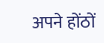अपने होंठों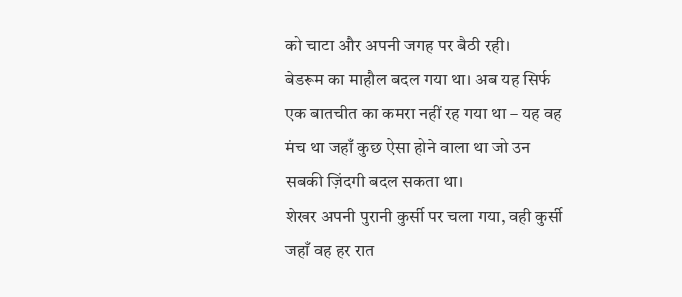को चाटा और अपनी जगह पर बैठी रही।
बेडरूम का माहौल बदल गया था। अब यह सिर्फ एक बातचीत का कमरा नहीं रह गया था – यह वह मंच था जहाँ कुछ ऐसा होने वाला था जो उन सबकी ज़िंदगी बदल सकता था।
शेखर अपनी पुरानी कुर्सी पर चला गया, वही कुर्सी जहाँ वह हर रात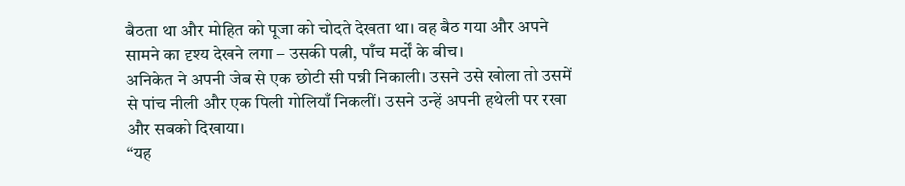बैठता था और मोहित को पूजा को चोदते देखता था। वह बैठ गया और अपने सामने का दृश्य देखने लगा – उसकी पत्नी, पाँच मर्दों के बीच।
अनिकेत ने अपनी जेब से एक छोटी सी पन्नी निकाली। उसने उसे खोला तो उसमें से पांच नीली और एक पिली गोलियाँ निकलीं। उसने उन्हें अपनी हथेली पर रखा और सबको दिखाया।
“यह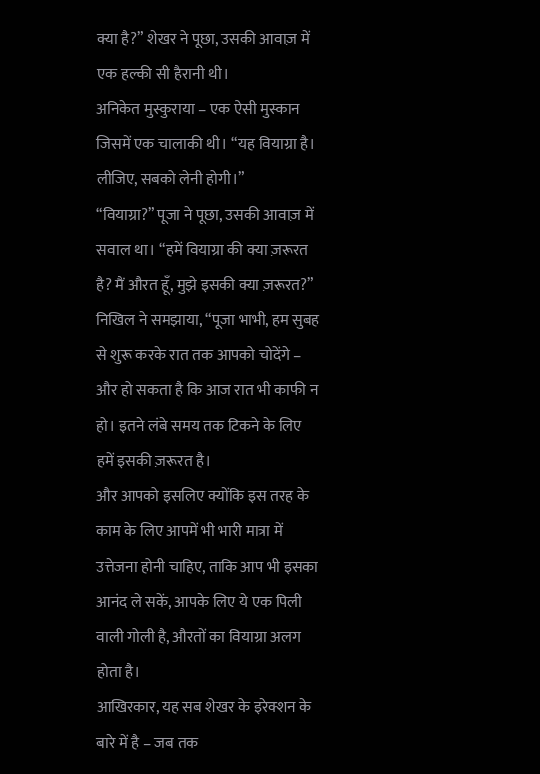क्या है?” शेखर ने पूछा, उसकी आवाज़ में एक हल्की सी हैरानी थी।
अनिकेत मुस्कुराया – एक ऐसी मुस्कान जिसमें एक चालाकी थी। “यह वियाग्रा है। लीजिए, सबको लेनी होगी।”
“वियाग्रा?” पूजा ने पूछा, उसकी आवाज़ में सवाल था। “हमें वियाग्रा की क्या ज़रूरत है? मैं औरत हूँ, मुझे इसकी क्या ज़रूरत?”
निखिल ने समझाया, “पूजा भाभी, हम सुबह से शुरू करके रात तक आपको चोदेंगे – और हो सकता है कि आज रात भी काफी न हो। इतने लंबे समय तक टिकने के लिए हमें इसकी ज़रूरत है।
और आपको इसलिए क्योंकि इस तरह के काम के लिए आपमें भी भारी मात्रा में उत्तेजना होनी चाहिए, ताकि आप भी इसका आनंद ले सकें, आपके लिए ये एक पिली वाली गोली है, औरतों का वियाग्रा अलग होता है।
आखिरकार, यह सब शेखर के इरेक्शन के बारे में है – जब तक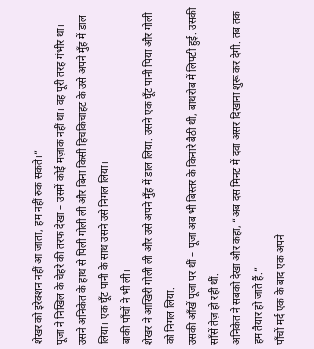शेखर को इरेक्शन नहीं आ जाता, हम नहीं रुक सकते।”
पूजा ने निखिल के चेहरे की तरफ देखा – उसमें कोई मज़ाक नहीं था। वह पूरी तरह गंभीर था। उसने अनिकेत के हाथ से पिली गोली ली और बिना किसी हिचकिचाहट के उसे अपने मुँह में डाल लिया। एक घूँट पानी के साथ उसने उसे निगल लिया।
बाकी पाँचों ने भी ली।
शेखर ने आखिरी गोली ली और उसे अपने मुँह में डाल लिया. उसने एक घूँट पानी पिया और गोली को निगल लिया.
उसकी आँखें पूजा पर थीं – पूजा अब भी बिस्तर के किनारे बैठी थी, बाथरोब में लिपटी हुई. उसकी साँसें तेज़ हो रही थीं.
अनिकेत ने सबको देखा और कहा, “अब दस मिनट में दवा असर दिखाना शुरू कर देगी. तब तक हम तैयार हो जाते हैं.”
पाँचों मर्द एक के बाद एक अपने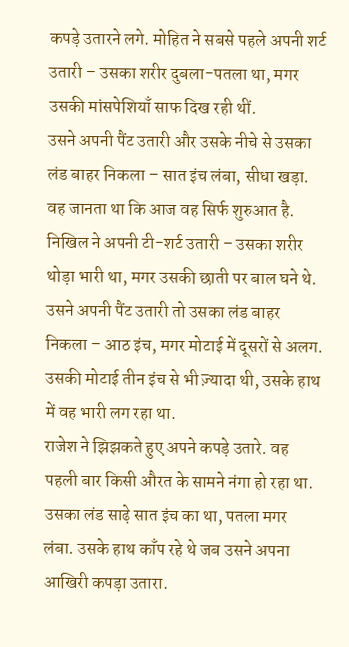कपड़े उतारने लगे. मोहित ने सबसे पहले अपनी शर्ट उतारी – उसका शरीर दुबला-पतला था, मगर उसकी मांसपेशियाँ साफ दिख रही थीं.
उसने अपनी पैंट उतारी और उसके नीचे से उसका लंड बाहर निकला – सात इंच लंबा, सीधा खड़ा. वह जानता था कि आज वह सिर्फ शुरुआत है.
निखिल ने अपनी टी-शर्ट उतारी – उसका शरीर थोड़ा भारी था, मगर उसकी छाती पर बाल घने थे. उसने अपनी पैंट उतारी तो उसका लंड बाहर निकला – आठ इंच, मगर मोटाई में दूसरों से अलग.
उसकी मोटाई तीन इंच से भी ज़्यादा थी, उसके हाथ में वह भारी लग रहा था.
राजेश ने झिझकते हुए अपने कपड़े उतारे. वह पहली बार किसी औरत के सामने नंगा हो रहा था. उसका लंड साढ़े सात इंच का था, पतला मगर लंबा. उसके हाथ काँप रहे थे जब उसने अपना आखिरी कपड़ा उतारा.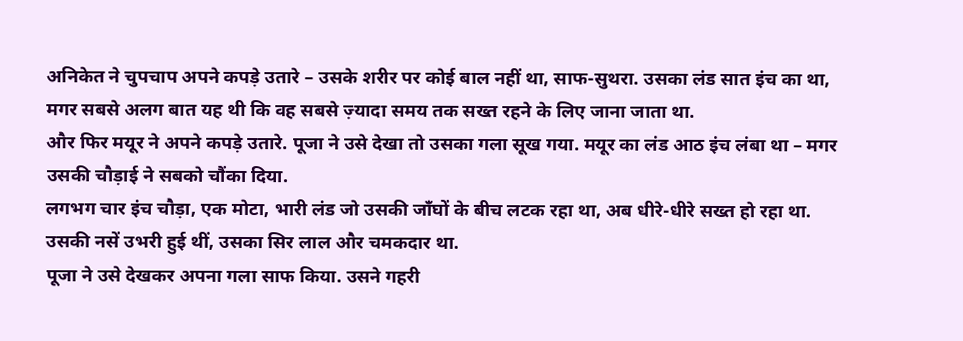अनिकेत ने चुपचाप अपने कपड़े उतारे – उसके शरीर पर कोई बाल नहीं था, साफ-सुथरा. उसका लंड सात इंच का था, मगर सबसे अलग बात यह थी कि वह सबसे ज़्यादा समय तक सख्त रहने के लिए जाना जाता था.
और फिर मयूर ने अपने कपड़े उतारे. पूजा ने उसे देखा तो उसका गला सूख गया. मयूर का लंड आठ इंच लंबा था – मगर उसकी चौड़ाई ने सबको चौंका दिया.
लगभग चार इंच चौड़ा, एक मोटा, भारी लंड जो उसकी जाँघों के बीच लटक रहा था, अब धीरे-धीरे सख्त हो रहा था. उसकी नसें उभरी हुई थीं, उसका सिर लाल और चमकदार था.
पूजा ने उसे देखकर अपना गला साफ किया. उसने गहरी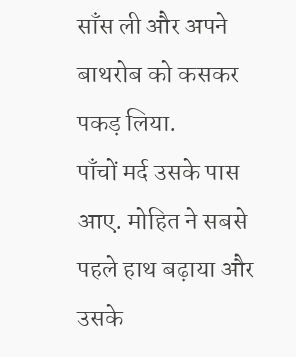साँस ली और अपने बाथरोब को कसकर पकड़ लिया.
पाँचों मर्द उसके पास आए. मोहित ने सबसे पहले हाथ बढ़ाया और उसके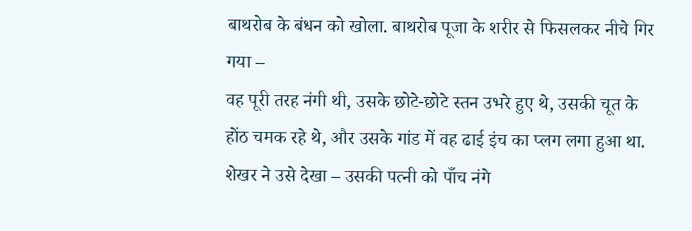बाथरोब के बंधन को खोला. बाथरोब पूजा के शरीर से फिसलकर नीचे गिर गया –
वह पूरी तरह नंगी थी, उसके छोटे-छोटे स्तन उभरे हुए थे, उसकी चूत के होंठ चमक रहे थे, और उसके गांड में वह ढाई इंच का प्लग लगा हुआ था.
शेखर ने उसे देखा – उसकी पत्नी को पाँच नंगे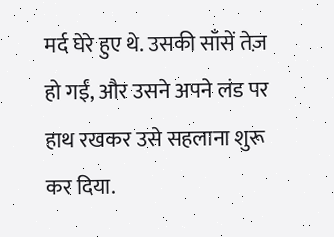मर्द घेरे हुए थे. उसकी साँसें तेज़ हो गईं, और उसने अपने लंड पर हाथ रखकर उसे सहलाना शुरू कर दिया.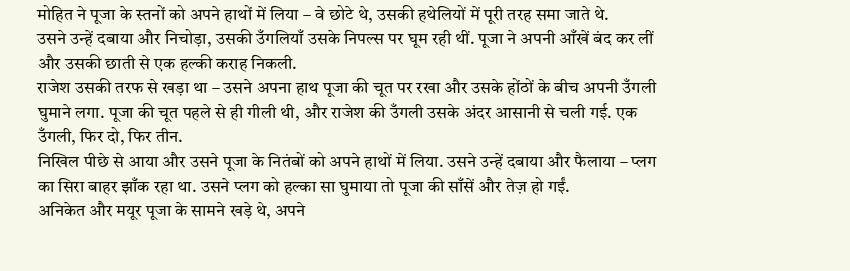मोहित ने पूजा के स्तनों को अपने हाथों में लिया – वे छोटे थे, उसकी हथेलियों में पूरी तरह समा जाते थे.
उसने उन्हें दबाया और निचोड़ा, उसकी उँगलियाँ उसके निपल्स पर घूम रही थीं. पूजा ने अपनी आँखें बंद कर लीं और उसकी छाती से एक हल्की कराह निकली.
राजेश उसकी तरफ से खड़ा था – उसने अपना हाथ पूजा की चूत पर रखा और उसके होंठों के बीच अपनी उँगली घुमाने लगा. पूजा की चूत पहले से ही गीली थी, और राजेश की उँगली उसके अंदर आसानी से चली गई. एक उँगली, फिर दो, फिर तीन.
निखिल पीछे से आया और उसने पूजा के नितंबों को अपने हाथों में लिया. उसने उन्हें दबाया और फैलाया – प्लग का सिरा बाहर झाँक रहा था. उसने प्लग को हल्का सा घुमाया तो पूजा की साँसें और तेज़ हो गईं.
अनिकेत और मयूर पूजा के सामने खड़े थे, अपने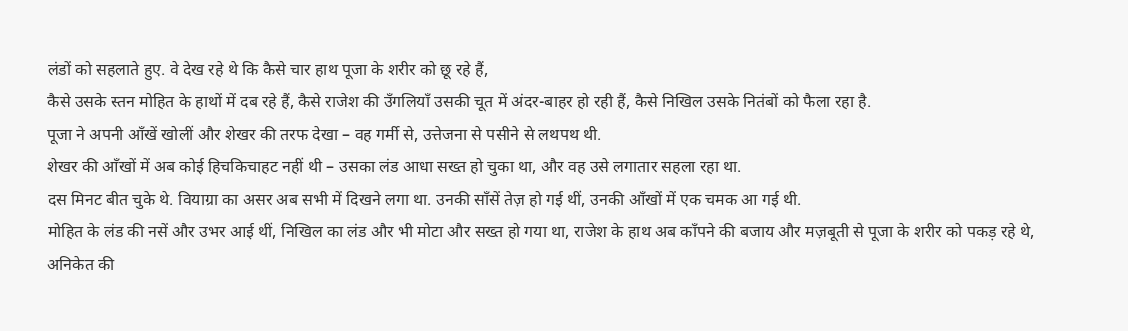लंडों को सहलाते हुए. वे देख रहे थे कि कैसे चार हाथ पूजा के शरीर को छू रहे हैं,
कैसे उसके स्तन मोहित के हाथों में दब रहे हैं, कैसे राजेश की उँगलियाँ उसकी चूत में अंदर-बाहर हो रही हैं, कैसे निखिल उसके नितंबों को फैला रहा है.
पूजा ने अपनी आँखें खोलीं और शेखर की तरफ देखा – वह गर्मी से, उत्तेजना से पसीने से लथपथ थी.
शेखर की आँखों में अब कोई हिचकिचाहट नहीं थी – उसका लंड आधा सख्त हो चुका था, और वह उसे लगातार सहला रहा था.
दस मिनट बीत चुके थे. वियाग्रा का असर अब सभी में दिखने लगा था. उनकी साँसें तेज़ हो गई थीं, उनकी आँखों में एक चमक आ गई थी.
मोहित के लंड की नसें और उभर आई थीं, निखिल का लंड और भी मोटा और सख्त हो गया था, राजेश के हाथ अब काँपने की बजाय और मज़बूती से पूजा के शरीर को पकड़ रहे थे,
अनिकेत की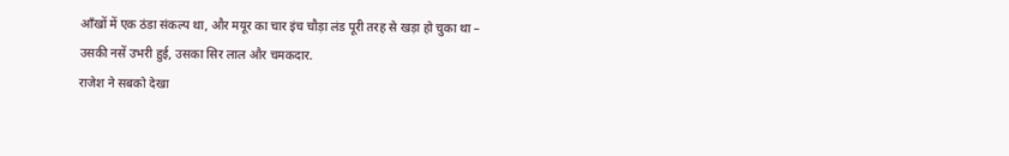आँखों में एक ठंडा संकल्प था, और मयूर का चार इंच चौड़ा लंड पूरी तरह से खड़ा हो चुका था – उसकी नसें उभरी हुई, उसका सिर लाल और चमकदार.
राजेश ने सबको देखा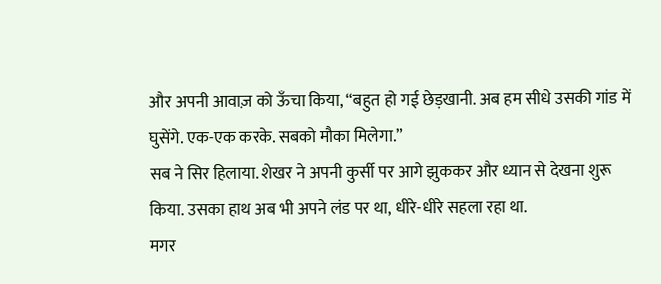और अपनी आवाज़ को ऊँचा किया, “बहुत हो गई छेड़खानी. अब हम सीधे उसकी गांड में घुसेंगे. एक-एक करके. सबको मौका मिलेगा.”
सब ने सिर हिलाया. शेखर ने अपनी कुर्सी पर आगे झुककर और ध्यान से देखना शुरू किया. उसका हाथ अब भी अपने लंड पर था, धीरे-धीरे सहला रहा था.
मगर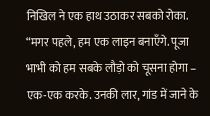निखिल ने एक हाथ उठाकर सबको रोका. “मगर पहले, हम एक लाइन बनाएँगे. पूजा भाभी को हम सबके लौड़ो को चूसना होगा –
एक-एक करके. उनकी लार, गांड में जाने के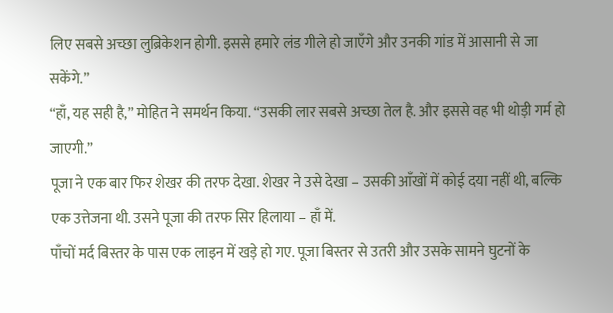लिए सबसे अच्छा लुब्रिकेशन होगी. इससे हमारे लंड गीले हो जाएँगे और उनकी गांड में आसानी से जा सकेंगे.”
“हाँ, यह सही है,” मोहित ने समर्थन किया. “उसकी लार सबसे अच्छा तेल है. और इससे वह भी थोड़ी गर्म हो जाएगी.”
पूजा ने एक बार फिर शेखर की तरफ देखा. शेखर ने उसे देखा – उसकी आँखों में कोई दया नहीं थी, बल्कि एक उत्तेजना थी. उसने पूजा की तरफ सिर हिलाया – हाँ में.
पाँचों मर्द बिस्तर के पास एक लाइन में खड़े हो गए. पूजा बिस्तर से उतरी और उसके सामने घुटनों के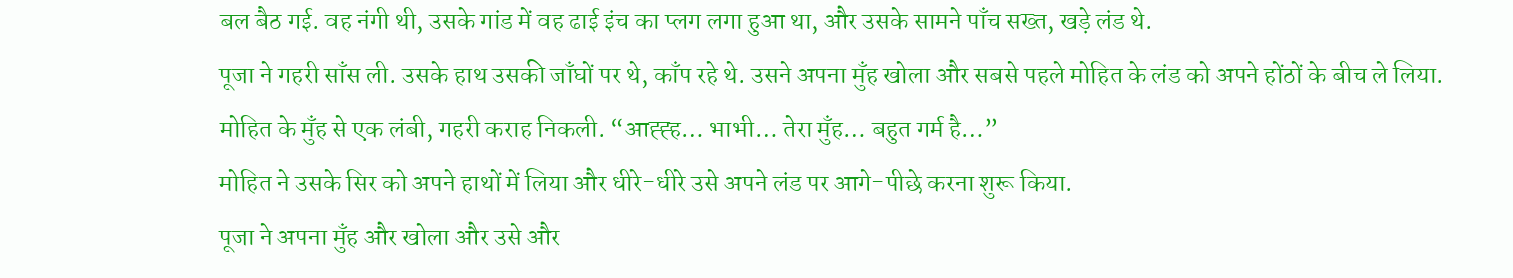बल बैठ गई. वह नंगी थी, उसके गांड में वह ढाई इंच का प्लग लगा हुआ था, और उसके सामने पाँच सख्त, खड़े लंड थे.
पूजा ने गहरी साँस ली. उसके हाथ उसकी जाँघों पर थे, काँप रहे थे. उसने अपना मुँह खोला और सबसे पहले मोहित के लंड को अपने होंठों के बीच ले लिया.
मोहित के मुँह से एक लंबी, गहरी कराह निकली. “आह्ह्ह… भाभी… तेरा मुँह… बहुत गर्म है…”
मोहित ने उसके सिर को अपने हाथों में लिया और धीरे-धीरे उसे अपने लंड पर आगे-पीछे करना शुरू किया.
पूजा ने अपना मुँह और खोला और उसे और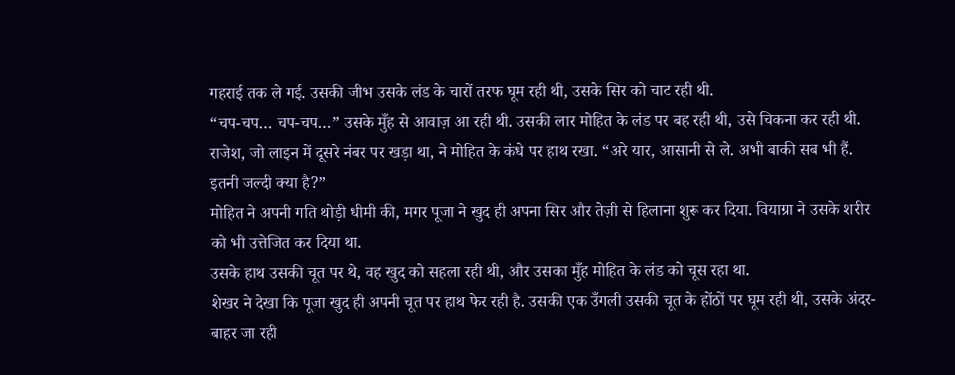गहराई तक ले गई. उसकी जीभ उसके लंड के चारों तरफ घूम रही थी, उसके सिर को चाट रही थी.
“चप-चप… चप-चप…” उसके मुँह से आवाज़ आ रही थी. उसकी लार मोहित के लंड पर बह रही थी, उसे चिकना कर रही थी.
राजेश, जो लाइन में दूसरे नंबर पर खड़ा था, ने मोहित के कंधे पर हाथ रखा. “अरे यार, आसानी से ले. अभी बाकी सब भी हैं. इतनी जल्दी क्या है?”
मोहित ने अपनी गति थोड़ी धीमी की, मगर पूजा ने खुद ही अपना सिर और तेज़ी से हिलाना शुरू कर दिया. वियाग्रा ने उसके शरीर को भी उत्तेजित कर दिया था.
उसके हाथ उसकी चूत पर थे, वह खुद को सहला रही थी, और उसका मुँह मोहित के लंड को चूस रहा था.
शेखर ने देखा कि पूजा खुद ही अपनी चूत पर हाथ फेर रही है. उसकी एक उँगली उसकी चूत के होंठों पर घूम रही थी, उसके अंदर-बाहर जा रही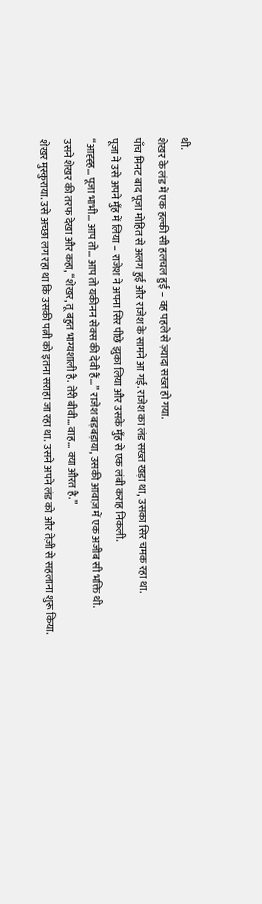थी.
शेखर के लंड में एक हल्की सी हलचल हुई – वह पहले से ज़्यादा सख्त हो गया.
पाँच मिनट बाद पूजा मोहित से अलग हुई और राजेश के सामने आ गई. राजेश का लंड सख्त खड़ा था, उसका सिर चमक रहा था.
पूजा ने उसे अपने मुँह में लिया – राजेश ने अपना सिर पीछे झुका लिया और उसके मुँह से एक लंबी कराह निकली.
“आह्ह्ह… पूजा भाभी… आप तो… आप तो यकीनन सेक्स की देवी हैं…” राजेश बड़बड़ाया, उसकी आवाज़ में एक अजीब सी भक्ति थी.
उसने शेखर की तरफ देखा और कहा, “शेखर, तू बहुत भाग्यशाली है. तेरी बीवी… वाह… क्या औरत है.”
शेखर मुस्कुराया. उसे अच्छा लग रहा था कि उसकी पत्नी को इतना सराहा जा रहा था. उसने अपने लंड को और तेज़ी से सहलाना शुरू किया.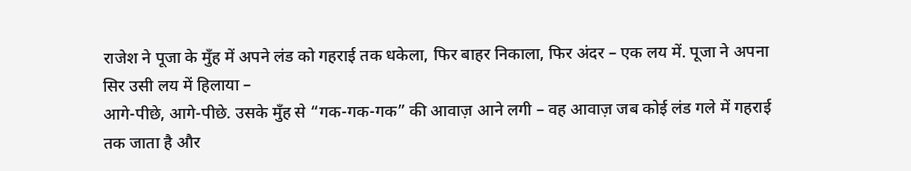राजेश ने पूजा के मुँह में अपने लंड को गहराई तक धकेला, फिर बाहर निकाला, फिर अंदर – एक लय में. पूजा ने अपना सिर उसी लय में हिलाया –
आगे-पीछे, आगे-पीछे. उसके मुँह से “गक-गक-गक” की आवाज़ आने लगी – वह आवाज़ जब कोई लंड गले में गहराई तक जाता है और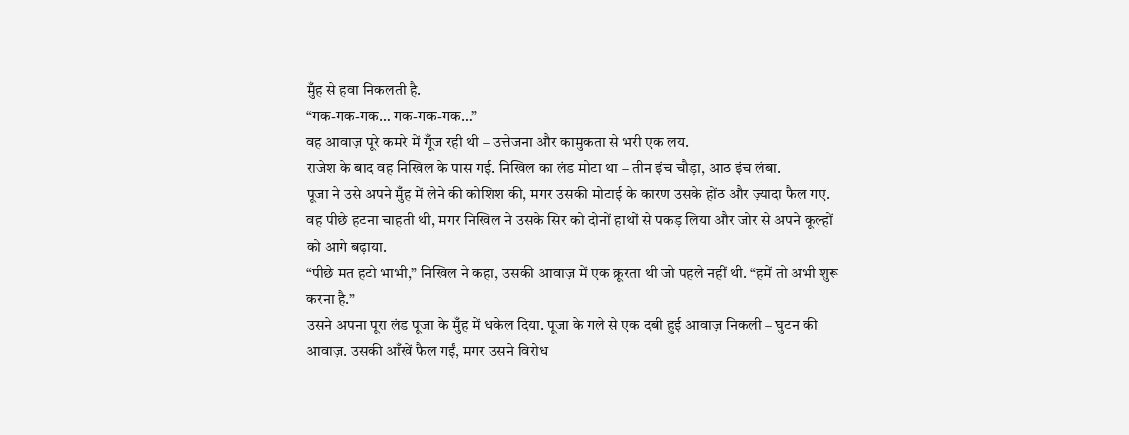मुँह से हवा निकलती है.
“गक-गक-गक… गक-गक-गक…”
वह आवाज़ पूरे कमरे में गूँज रही थी – उत्तेजना और कामुकता से भरी एक लय.
राजेश के बाद वह निखिल के पास गई. निखिल का लंड मोटा था – तीन इंच चौड़ा, आठ इंच लंबा.
पूजा ने उसे अपने मुँह में लेने की कोशिश की, मगर उसकी मोटाई के कारण उसके होंठ और ज़्यादा फैल गए. वह पीछे हटना चाहती थी, मगर निखिल ने उसके सिर को दोनों हाथों से पकड़ लिया और जोर से अपने कूल्हों को आगे बढ़ाया.
“पीछे मत हटो भाभी,” निखिल ने कहा, उसकी आवाज़ में एक क्रूरता थी जो पहले नहीं थी. “हमें तो अभी शुरू करना है.”
उसने अपना पूरा लंड पूजा के मुँह में धकेल दिया. पूजा के गले से एक दबी हुई आवाज़ निकली – घुटन की आवाज़. उसकी आँखें फैल गईं, मगर उसने विरोध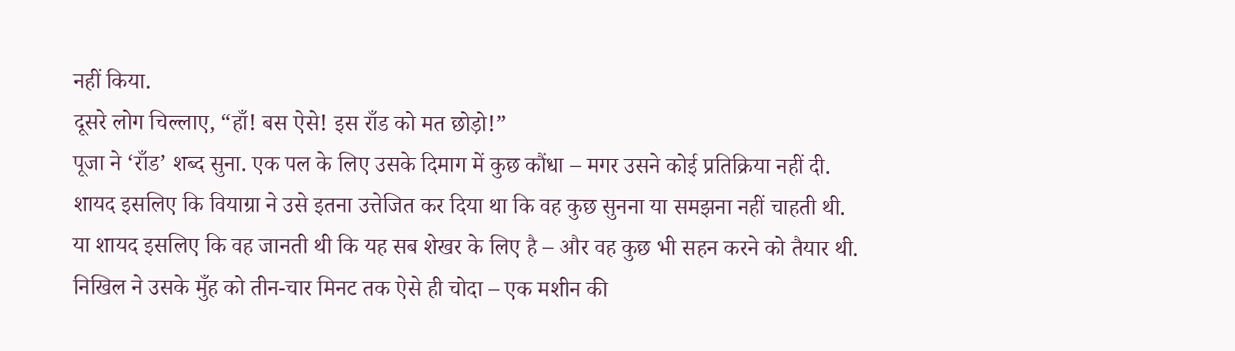नहीं किया.
दूसरे लोग चिल्लाए, “हाँ! बस ऐसे! इस राँड को मत छोड़ो!”
पूजा ने ‘राँड’ शब्द सुना. एक पल के लिए उसके दिमाग में कुछ कौंधा – मगर उसने कोई प्रतिक्रिया नहीं दी.
शायद इसलिए कि वियाग्रा ने उसे इतना उत्तेजित कर दिया था कि वह कुछ सुनना या समझना नहीं चाहती थी. या शायद इसलिए कि वह जानती थी कि यह सब शेखर के लिए है – और वह कुछ भी सहन करने को तैयार थी.
निखिल ने उसके मुँह को तीन-चार मिनट तक ऐसे ही चोदा – एक मशीन की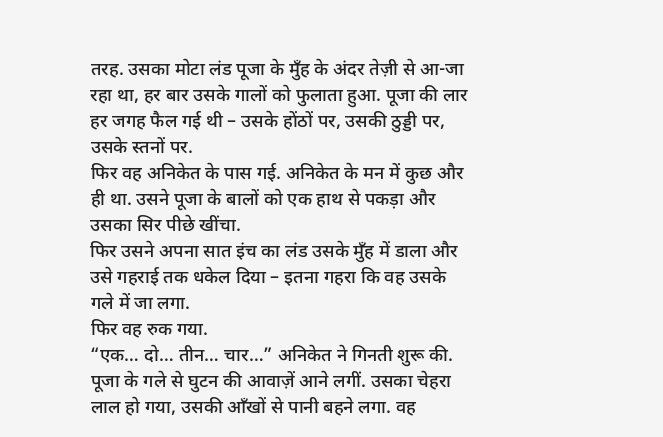तरह. उसका मोटा लंड पूजा के मुँह के अंदर तेज़ी से आ-जा रहा था, हर बार उसके गालों को फुलाता हुआ. पूजा की लार हर जगह फैल गई थी – उसके होंठों पर, उसकी ठुड्डी पर, उसके स्तनों पर.
फिर वह अनिकेत के पास गई. अनिकेत के मन में कुछ और ही था. उसने पूजा के बालों को एक हाथ से पकड़ा और उसका सिर पीछे खींचा.
फिर उसने अपना सात इंच का लंड उसके मुँह में डाला और उसे गहराई तक धकेल दिया – इतना गहरा कि वह उसके गले में जा लगा.
फिर वह रुक गया.
“एक… दो… तीन… चार…” अनिकेत ने गिनती शुरू की.
पूजा के गले से घुटन की आवाज़ें आने लगीं. उसका चेहरा लाल हो गया, उसकी आँखों से पानी बहने लगा. वह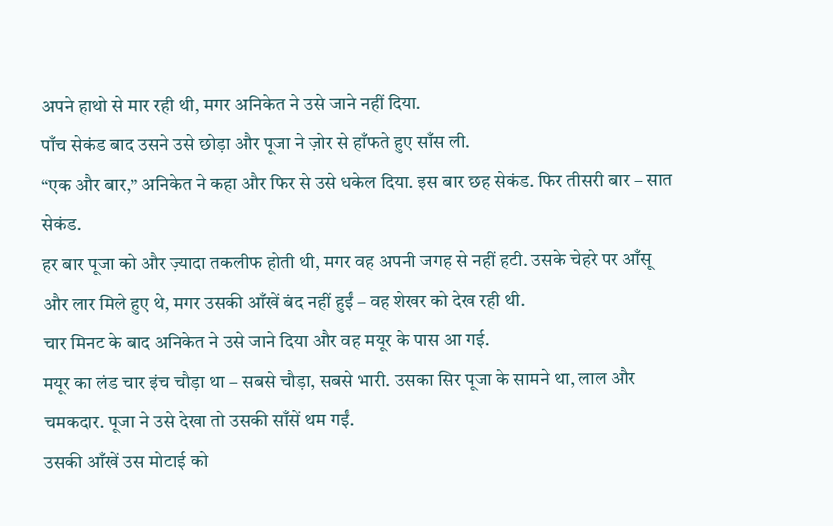अपने हाथो से मार रही थी, मगर अनिकेत ने उसे जाने नहीं दिया.
पाँच सेकंड बाद उसने उसे छोड़ा और पूजा ने ज़ोर से हाँफते हुए साँस ली.
“एक और बार,” अनिकेत ने कहा और फिर से उसे धकेल दिया. इस बार छह सेकंड. फिर तीसरी बार – सात सेकंड.
हर बार पूजा को और ज़्यादा तकलीफ होती थी, मगर वह अपनी जगह से नहीं हटी. उसके चेहरे पर आँसू और लार मिले हुए थे, मगर उसकी आँखें बंद नहीं हुईं – वह शेखर को देख रही थी.
चार मिनट के बाद अनिकेत ने उसे जाने दिया और वह मयूर के पास आ गई.
मयूर का लंड चार इंच चौड़ा था – सबसे चौड़ा, सबसे भारी. उसका सिर पूजा के सामने था, लाल और चमकदार. पूजा ने उसे देखा तो उसकी साँसें थम गईं.
उसकी आँखें उस मोटाई को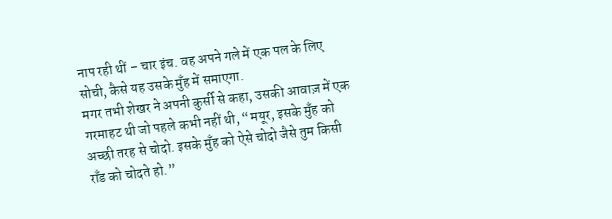नाप रही थीं – चार इंच. वह अपने गले में एक पल के लिए सोची, कैसे यह उसके मुँह में समाएगा.
मगर तभी शेखर ने अपनी कुर्सी से कहा, उसकी आवाज़ में एक गरमाहट थी जो पहले कभी नहीं थी, “मयूर, इसके मुँह को अच्छी तरह से चोदो. इसके मुँह को ऐसे चोदो जैसे तुम किसी राँड को चोदते हो.”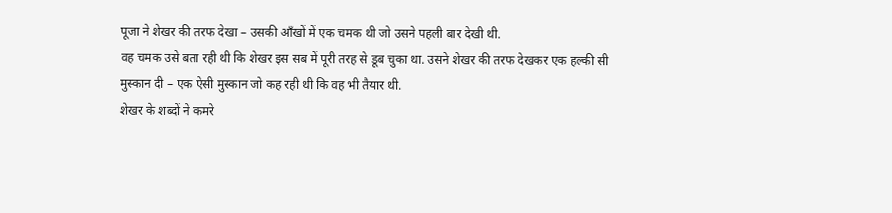पूजा ने शेखर की तरफ देखा – उसकी आँखों में एक चमक थी जो उसने पहली बार देखी थी.
वह चमक उसे बता रही थी कि शेखर इस सब में पूरी तरह से डूब चुका था. उसने शेखर की तरफ देखकर एक हल्की सी मुस्कान दी – एक ऐसी मुस्कान जो कह रही थी कि वह भी तैयार थी.
शेखर के शब्दों ने कमरे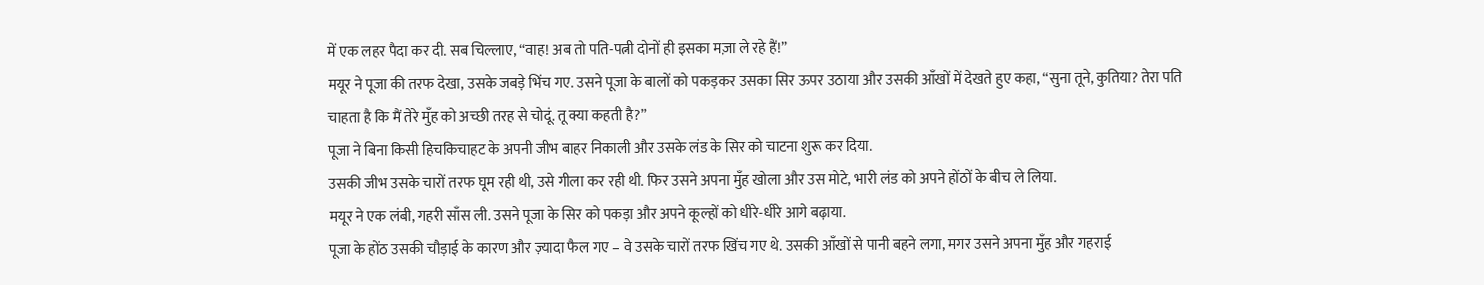में एक लहर पैदा कर दी. सब चिल्लाए, “वाह! अब तो पति-पत्नी दोनों ही इसका मज़ा ले रहे हैं!”
मयूर ने पूजा की तरफ देखा, उसके जबड़े भिंच गए. उसने पूजा के बालों को पकड़कर उसका सिर ऊपर उठाया और उसकी आँखों में देखते हुए कहा, “सुना तूने, कुतिया? तेरा पति चाहता है कि मैं तेरे मुँह को अच्छी तरह से चोदूं. तू क्या कहती है?”
पूजा ने बिना किसी हिचकिचाहट के अपनी जीभ बाहर निकाली और उसके लंड के सिर को चाटना शुरू कर दिया.
उसकी जीभ उसके चारों तरफ घूम रही थी, उसे गीला कर रही थी. फिर उसने अपना मुँह खोला और उस मोटे, भारी लंड को अपने होंठों के बीच ले लिया.
मयूर ने एक लंबी, गहरी साँस ली. उसने पूजा के सिर को पकड़ा और अपने कूल्हों को धीरे-धीरे आगे बढ़ाया.
पूजा के होंठ उसकी चौड़ाई के कारण और ज़्यादा फैल गए – वे उसके चारों तरफ खिंच गए थे. उसकी आँखों से पानी बहने लगा, मगर उसने अपना मुँह और गहराई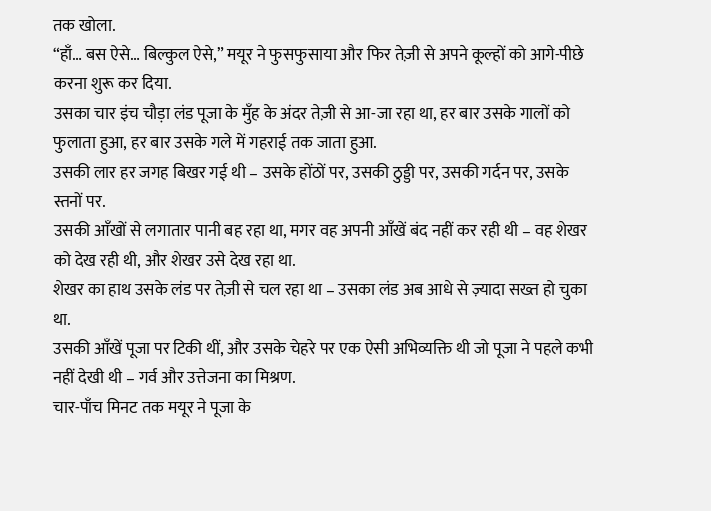तक खोला.
“हाँ… बस ऐसे… बिल्कुल ऐसे,” मयूर ने फुसफुसाया और फिर तेज़ी से अपने कूल्हों को आगे-पीछे करना शुरू कर दिया.
उसका चार इंच चौड़ा लंड पूजा के मुँह के अंदर तेज़ी से आ-जा रहा था, हर बार उसके गालों को फुलाता हुआ, हर बार उसके गले में गहराई तक जाता हुआ.
उसकी लार हर जगह बिखर गई थी – उसके होंठों पर, उसकी ठुड्डी पर, उसकी गर्दन पर, उसके स्तनों पर.
उसकी आँखों से लगातार पानी बह रहा था, मगर वह अपनी आँखें बंद नहीं कर रही थी – वह शेखर को देख रही थी, और शेखर उसे देख रहा था.
शेखर का हाथ उसके लंड पर तेज़ी से चल रहा था – उसका लंड अब आधे से ज़्यादा सख्त हो चुका था.
उसकी आँखें पूजा पर टिकी थीं, और उसके चेहरे पर एक ऐसी अभिव्यक्ति थी जो पूजा ने पहले कभी नहीं देखी थी – गर्व और उत्तेजना का मिश्रण.
चार-पाँच मिनट तक मयूर ने पूजा के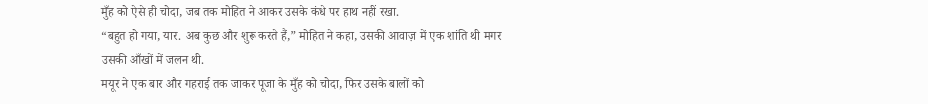मुँह को ऐसे ही चोदा, जब तक मोहित ने आकर उसके कंधे पर हाथ नहीं रखा.
“बहुत हो गया, यार. अब कुछ और शुरू करते हैं,” मोहित ने कहा, उसकी आवाज़ में एक शांति थी मगर उसकी आँखों में जलन थी.
मयूर ने एक बार और गहराई तक जाकर पूजा के मुँह को चोदा, फिर उसके बालों को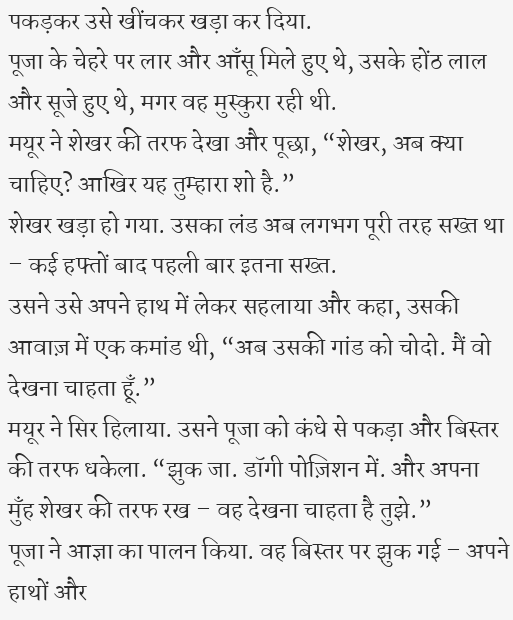पकड़कर उसे खींचकर खड़ा कर दिया.
पूजा के चेहरे पर लार और आँसू मिले हुए थे, उसके होंठ लाल और सूजे हुए थे, मगर वह मुस्कुरा रही थी.
मयूर ने शेखर की तरफ देखा और पूछा, “शेखर, अब क्या चाहिए? आखिर यह तुम्हारा शो है.”
शेखर खड़ा हो गया. उसका लंड अब लगभग पूरी तरह सख्त था – कई हफ्तों बाद पहली बार इतना सख्त.
उसने उसे अपने हाथ में लेकर सहलाया और कहा, उसकी आवाज़ में एक कमांड थी, “अब उसकी गांड को चोदो. मैं वो देखना चाहता हूँ.”
मयूर ने सिर हिलाया. उसने पूजा को कंधे से पकड़ा और बिस्तर की तरफ धकेला. “झुक जा. डॉगी पोज़िशन में. और अपना मुँह शेखर की तरफ रख – वह देखना चाहता है तुझे.”
पूजा ने आज्ञा का पालन किया. वह बिस्तर पर झुक गई – अपने हाथों और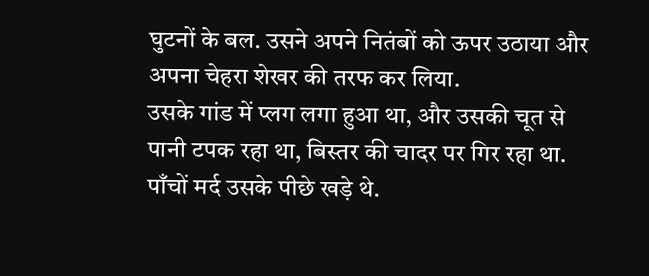घुटनों के बल. उसने अपने नितंबों को ऊपर उठाया और अपना चेहरा शेखर की तरफ कर लिया.
उसके गांड में प्लग लगा हुआ था, और उसकी चूत से पानी टपक रहा था, बिस्तर की चादर पर गिर रहा था.
पाँचों मर्द उसके पीछे खड़े थे.